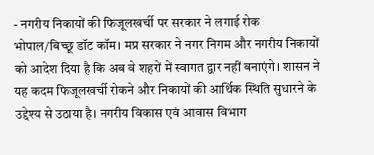- नगरीय निकायों की फिजूलखर्ची पर सरकार ने लगाई रोक
भोपाल/बिच्छू डॉट कॉम। मप्र सरकार ने नगर निगम और नगरीय निकायों को आदेश दिया है कि अब वे शहरों में स्वागत द्वार नहीं बनाएंगे। शासन ने यह कदम फिजूलखर्ची रोकने और निकायों की आर्थिक स्थिति सुधारने के उद्देश्य से उठाया है। नगरीय विकास एवं आवास विभाग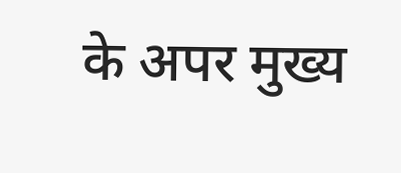के अपर मुख्य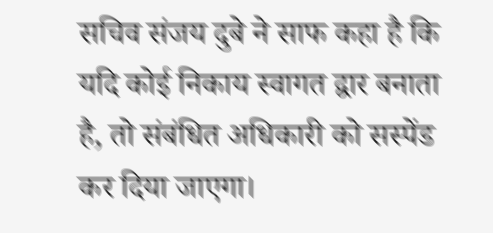सचिव संजय दुबे ने साफ कहा है कि यदि कोई निकाय स्वागत द्वार बनाता है, तो संबंधित अधिकारी को सस्पेंड कर दिया जाएगा।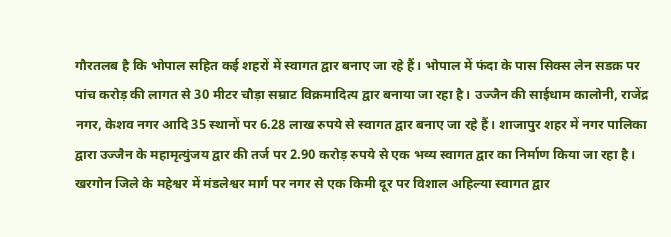गौरतलब है कि भोपाल सहित कई शहरों में स्वागत द्वार बनाए जा रहे हैं। भोपाल में फंदा के पास सिक्स लेन सडक़ पर पांच करोड़ की लागत से 30 मीटर चौड़ा सम्राट विक्रमादित्य द्वार बनाया जा रहा है। उज्जैन की साईधाम कालोनी, राजेंद्र नगर, केशव नगर आदि 35 स्थानों पर 6.28 लाख रुपये से स्वागत द्वार बनाए जा रहे हैं। शाजापुर शहर में नगर पालिका द्वारा उज्जैन के महामृत्युंजय द्वार की तर्ज पर 2.90 करोड़ रुपये से एक भव्य स्वागत द्वार का निर्माण किया जा रहा है। खरगोन जिले के महेश्वर में मंडलेश्वर मार्ग पर नगर से एक किमी दूर पर विशाल अहिल्या स्वागत द्वार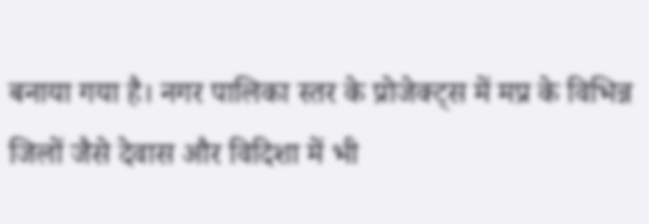बनाया गया है। नगर पालिका स्तर के प्रोजेक्ट्स में मप्र के विभिन्न जिलों जैसे देवास और विदिशा में भी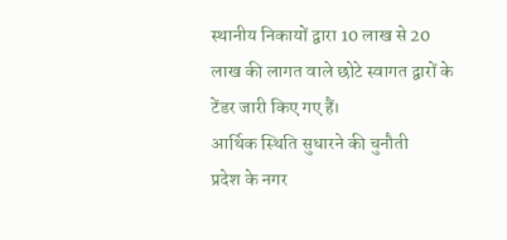स्थानीय निकायों द्वारा 10 लाख से 20 लाख की लागत वाले छोटे स्वागत द्वारों के टेंडर जारी किए गए हैं।
आर्थिक स्थिति सुधारने की चुनौती
प्रदेश के नगर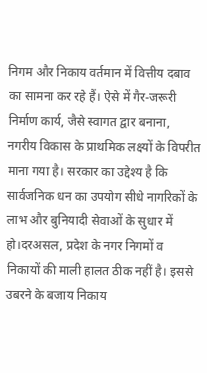निगम और निकाय वर्तमान में वित्तीय दबाव का सामना कर रहे हैं। ऐसे में गैर-जरूरी निर्माण कार्य, जैसे स्वागत द्वार बनाना, नगरीय विकास के प्राथमिक लक्ष्यों के विपरीत माना गया है। सरकार का उद्देश्य है कि सार्वजनिक धन का उपयोग सीधे नागरिकों के लाभ और बुनियादी सेवाओं के सुधार में हो।दरअसल, प्रदेश के नगर निगमों व निकायों की माली हालत ठीक नहीं है। इससे उबरने के बजाय निकाय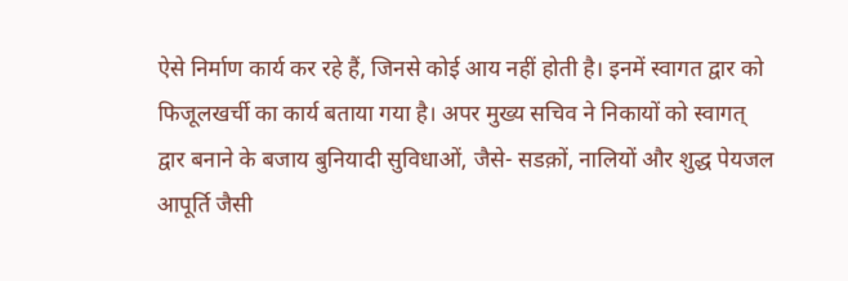ऐसे निर्माण कार्य कर रहे हैं, जिनसे कोई आय नहीं होती है। इनमें स्वागत द्वार को फिजूलखर्ची का कार्य बताया गया है। अपर मुख्य सचिव ने निकायों को स्वागत् द्वार बनाने के बजाय बुनियादी सुविधाओं, जैसे- सडक़ों, नालियों और शुद्ध पेयजल आपूर्ति जैसी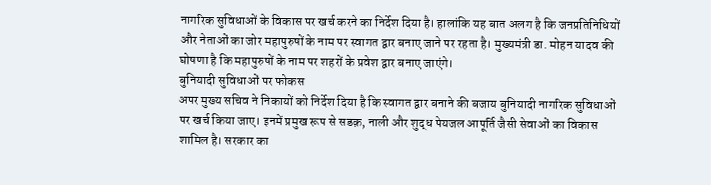नागरिक सुविधाओं के विकास पर खर्च करने का निर्देश दिया है। हालांकि यह बात अलग है कि जनप्रतिनिधियों और नेताओं का जोर महापुरुषों के नाम पर स्वागत द्वार बनाए जाने पर रहता है। मुख्यमंत्री डा. मोहन यादव की घोषणा है कि महापुरुषों के नाम पर शहरों के प्रवेश द्वार बनाए जाएंगे।
बुनियादी सुविधाओं पर फोकस
अपर मुख्य सचिव ने निकायों को निर्देश दिया है कि स्वागत द्वार बनाने की बजाय बुनियादी नागरिक सुविधाओं पर खर्च किया जाए। इनमें प्रमुख रूप से सडक़, नाली और शुद्ध पेयजल आपूर्ति जैसी सेवाओं का विकास शामिल है। सरकार का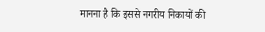मानना है कि इससे नगरीय निकायों की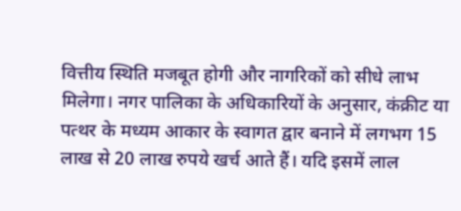वित्तीय स्थिति मजबूत होगी और नागरिकों को सीधे लाभ मिलेगा। नगर पालिका के अधिकारियों के अनुसार, कंक्रीट या पत्थर के मध्यम आकार के स्वागत द्वार बनाने में लगभग 15 लाख से 20 लाख रुपये खर्च आते हैं। यदि इसमें लाल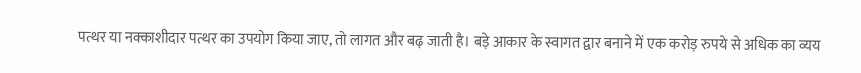पत्थर या नक्काशीदार पत्थर का उपयोग किया जाए, तो लागत और बढ़ जाती है। बड़े आकार के स्वागत द्वार बनाने में एक करोड़ रुपये से अधिक का व्यय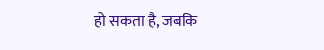हो सकता है, जबकि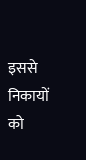इससे निकायों को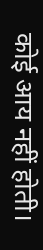कोई आय नहीं होती।